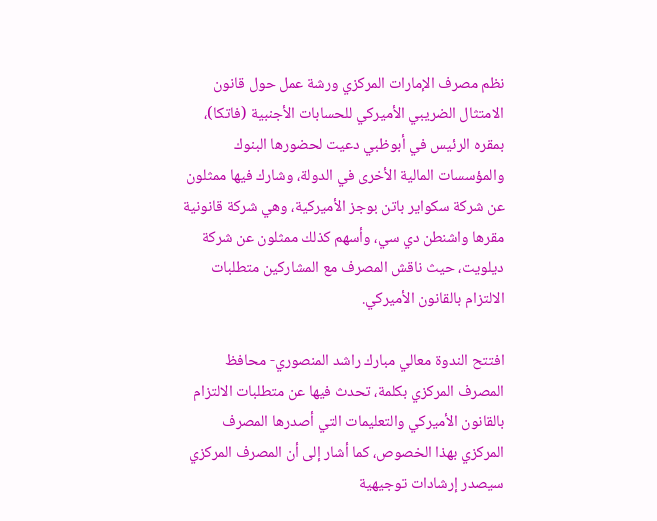نظم مصرف الإمارات المركزي ورشة عمل حول قانون الامتثال الضريبي الأميركي للحسابات الأجنبية (فاتكا)، بمقره الرئيس في أبوظبي دعيت لحضورها البنوك والمؤسسات المالية الأخرى في الدولة، وشارك فيها ممثلون عن شركة سكواير باتن بوجز الأميركية، وهي شركة قانونية مقرها واشنطن دي سي، وأسهم كذلك ممثلون عن شركة ديلويت، حيث ناقش المصرف مع المشاركين متطلبات الالتزام بالقانون الأميركي.

افتتح الندوة معالي مبارك راشد المنصوري- محافظ المصرف المركزي بكلمة، تحدث فيها عن متطلبات الالتزام بالقانون الأميركي والتعليمات التي أصدرها المصرف المركزي بهذا الخصوص، كما أشار إلى أن المصرف المركزي سيصدر إرشادات توجيهية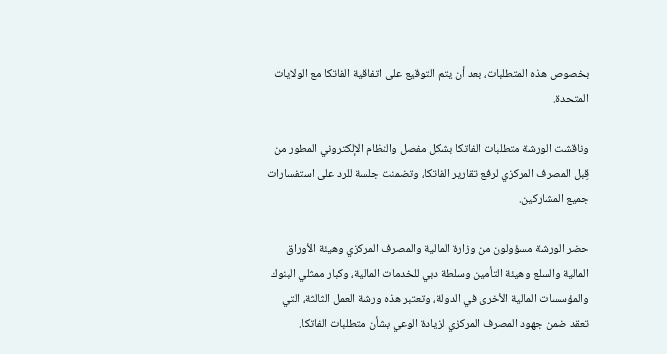بخصوص هذه المتطلبات، بعد أن يتم التوقيع على اتفاقية الفاتكا مع الولايات المتحدة.

وناقشت الورشة متطلبات الفاتكا بشكل مفصل والنظام الإلكتروني المطور من قِبل المصرف المركزي لرفع تقارير الفاتكا، وتضمنت جلسة للرد على استفسارات جميع المشاركين.

حضر الورشة مسؤولون من وزارة المالية والمصرف المركزي وهيئة الأوراق المالية والسلع وهيئة التأمين وسلطة دبي للخدمات المالية، وكبار ممثلي البنوك والمؤسسات المالية الأخرى في الدولة، وتعتبر هذه ورشة العمل الثالثة، التي تعقد ضمن جهود المصرف المركزي لزيادة الوعي بشأن متطلبات الفاتكا.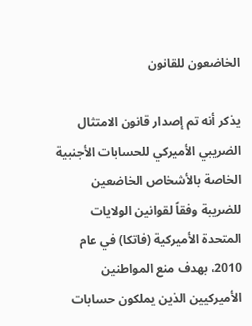الخاضعون للقانون

يذكر أنه تم إصدار قانون الامتثال الضريبي الأميركي للحسابات الأجنبية الخاصة بالأشخاص الخاضعين للضريبة وفقاً لقوانين الولايات المتحدة الأميركية (فاتكا) في عام 2010، بهدف منع المواطنين الأميركيين الذين يملكون حسابات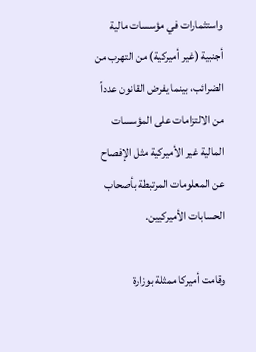واستثمارات في مؤسسات مالية أجنبية (غير أميركية) من التهرب من الضرائب، بينما يفرض القانون عدداً من الالتزامات على المؤسسات المالية غير الأميركية مثل الإفصاح عن المعلومات المرتبطة بأصحاب الحسابات الأميركيين.

وقامت أميركا ممثلة بوزارة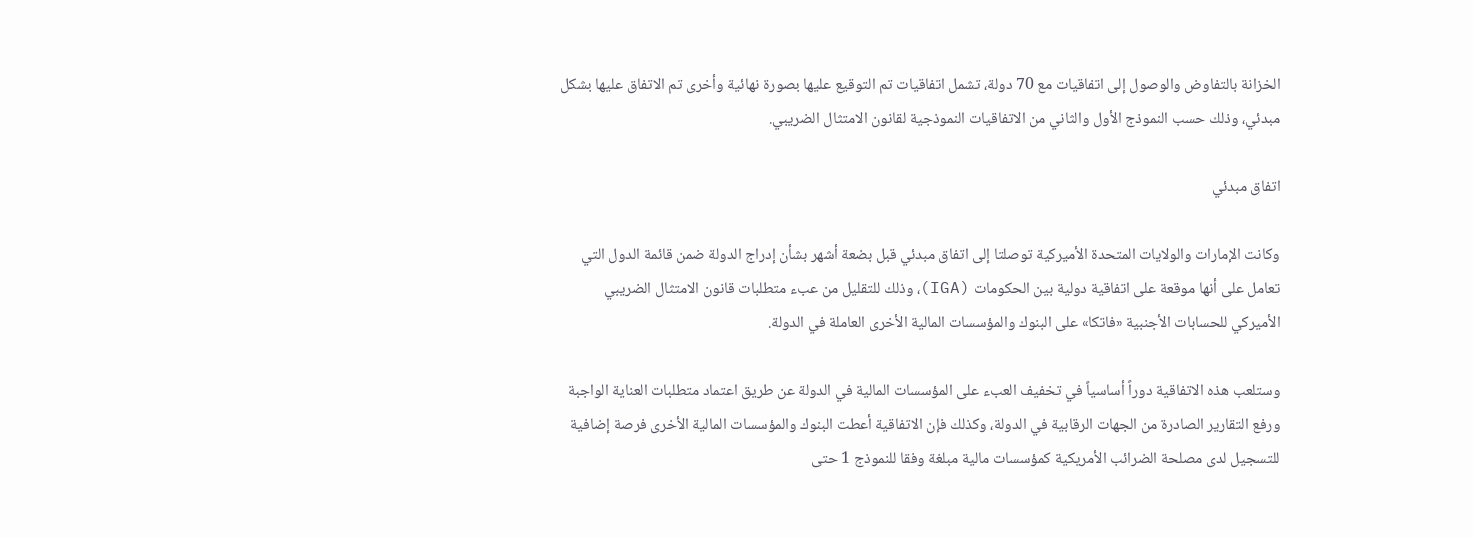الخزانة بالتفاوض والوصول إلى اتفاقيات مع 70 دولة، تشمل اتفاقيات تم التوقيع عليها بصورة نهائية وأخرى تم الاتفاق عليها بشكل مبدئي، وذلك حسب النموذج الأول والثاني من الاتفاقيات النموذجية لقانون الامتثال الضريبي.

اتفاق مبدئي

وكانت الإمارات والولايات المتحدة الأميركية توصلتا إلى اتفاق مبدئي قبل بضعة أشهر بشأن إدراج الدولة ضمن قائمة الدول التي تعامل على أنها موقعة على اتفاقية دولية بين الحكومات (IGA)، وذلك للتقليل من عبء متطلبات قانون الامتثال الضريبي الأميركي للحسابات الأجنبية «فاتكا» على البنوك والمؤسسات المالية الأخرى العاملة في الدولة.

وستلعب هذه الاتفاقية دوراً أساسياً في تخفيف العبء على المؤسسات المالية في الدولة عن طريق اعتماد متطلبات العناية الواجبة ورفع التقارير الصادرة من الجهات الرقابية في الدولة، وكذلك فإن الاتفاقية أعطت البنوك والمؤسسات المالية الأخرى فرصة إضافية للتسجيل لدى مصلحة الضرائب الأمريكية كمؤسسات مالية مبلغة وفقا للنموذج 1 حتى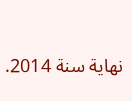نهاية سنة 2014.